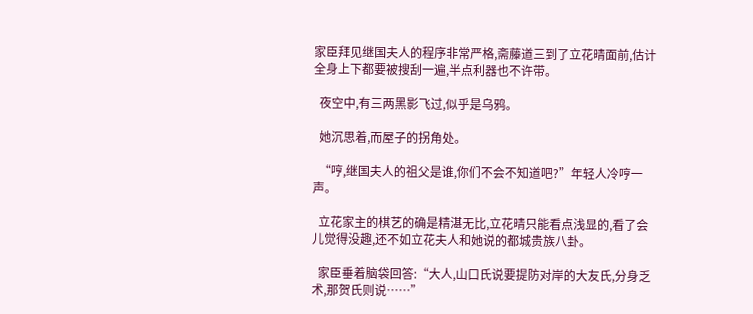家臣拜见继国夫人的程序非常严格,斋藤道三到了立花晴面前,估计全身上下都要被搜刮一遍,半点利器也不许带。

  夜空中,有三两黑影飞过,似乎是乌鸦。

  她沉思着,而屋子的拐角处。

  “哼,继国夫人的祖父是谁,你们不会不知道吧?”年轻人冷哼一声。

  立花家主的棋艺的确是精湛无比,立花晴只能看点浅显的,看了会儿觉得没趣,还不如立花夫人和她说的都城贵族八卦。

  家臣垂着脑袋回答:“大人,山口氏说要提防对岸的大友氏,分身乏术,那贺氏则说……”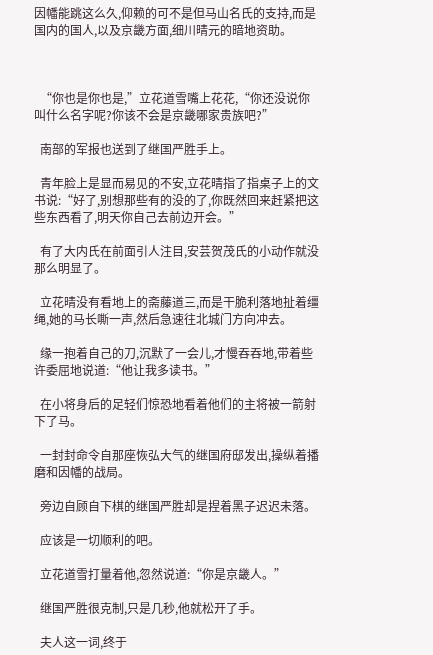因幡能跳这么久,仰赖的可不是但马山名氏的支持,而是国内的国人,以及京畿方面,细川晴元的暗地资助。



  “你也是你也是,”立花道雪嘴上花花,“你还没说你叫什么名字呢?你该不会是京畿哪家贵族吧?”

  南部的军报也送到了继国严胜手上。

  青年脸上是显而易见的不安,立花晴指了指桌子上的文书说:“好了,别想那些有的没的了,你既然回来赶紧把这些东西看了,明天你自己去前边开会。”

  有了大内氏在前面引人注目,安芸贺茂氏的小动作就没那么明显了。

  立花晴没有看地上的斋藤道三,而是干脆利落地扯着缰绳,她的马长嘶一声,然后急速往北城门方向冲去。

  缘一抱着自己的刀,沉默了一会儿,才慢吞吞地,带着些许委屈地说道:“他让我多读书。”

  在小将身后的足轻们惊恐地看着他们的主将被一箭射下了马。

  一封封命令自那座恢弘大气的继国府邸发出,操纵着播磨和因幡的战局。

  旁边自顾自下棋的继国严胜却是捏着黑子迟迟未落。

  应该是一切顺利的吧。

  立花道雪打量着他,忽然说道:“你是京畿人。”

  继国严胜很克制,只是几秒,他就松开了手。

  夫人这一词,终于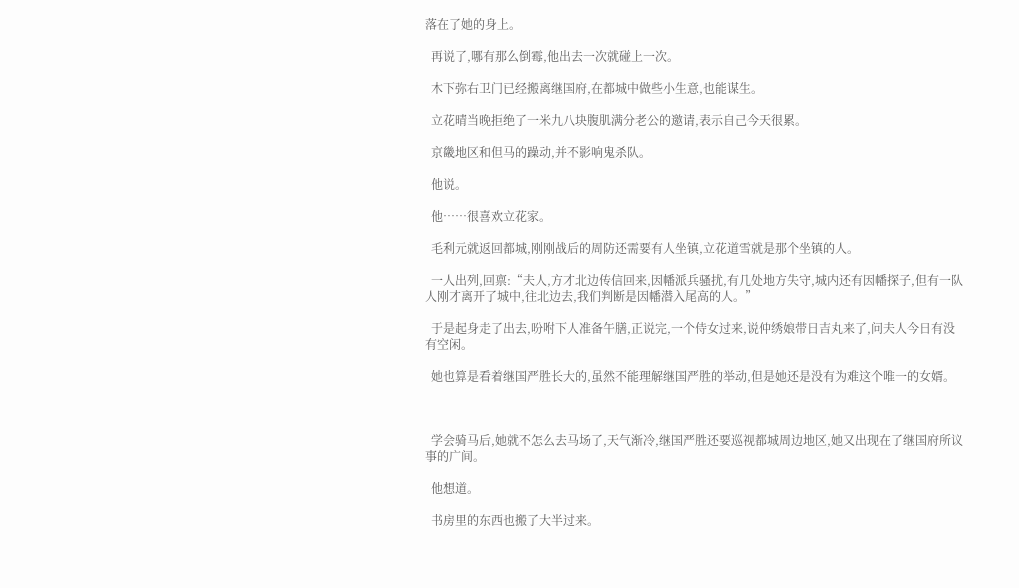落在了她的身上。

  再说了,哪有那么倒霉,他出去一次就碰上一次。

  木下弥右卫门已经搬离继国府,在都城中做些小生意,也能谋生。

  立花晴当晚拒绝了一米九八块腹肌满分老公的邀请,表示自己今天很累。

  京畿地区和但马的躁动,并不影响鬼杀队。

  他说。

  他……很喜欢立花家。

  毛利元就返回都城,刚刚战后的周防还需要有人坐镇,立花道雪就是那个坐镇的人。

  一人出列,回禀:“夫人,方才北边传信回来,因幡派兵骚扰,有几处地方失守,城内还有因幡探子,但有一队人刚才离开了城中,往北边去,我们判断是因幡潜入尾高的人。”

  于是起身走了出去,吩咐下人准备午膳,正说完,一个侍女过来,说仲绣娘带日吉丸来了,问夫人今日有没有空闲。

  她也算是看着继国严胜长大的,虽然不能理解继国严胜的举动,但是她还是没有为难这个唯一的女婿。



  学会骑马后,她就不怎么去马场了,天气渐冷,继国严胜还要巡视都城周边地区,她又出现在了继国府所议事的广间。

  他想道。

  书房里的东西也搬了大半过来。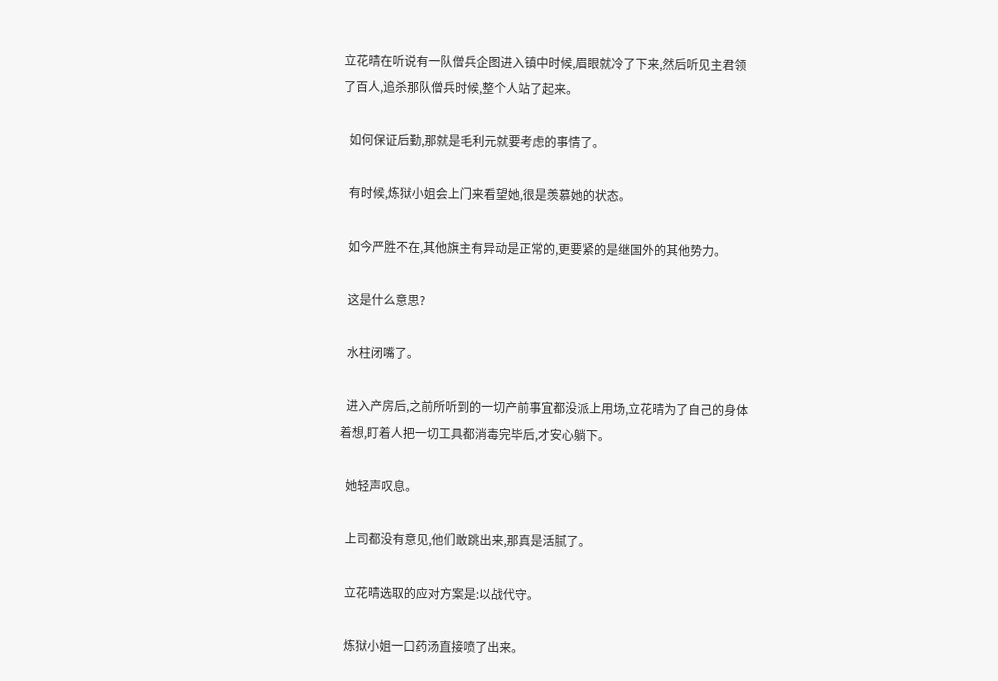立花晴在听说有一队僧兵企图进入镇中时候,眉眼就冷了下来,然后听见主君领了百人,追杀那队僧兵时候,整个人站了起来。

  如何保证后勤,那就是毛利元就要考虑的事情了。

  有时候,炼狱小姐会上门来看望她,很是羡慕她的状态。

  如今严胜不在,其他旗主有异动是正常的,更要紧的是继国外的其他势力。

  这是什么意思?

  水柱闭嘴了。

  进入产房后,之前所听到的一切产前事宜都没派上用场,立花晴为了自己的身体着想,盯着人把一切工具都消毒完毕后,才安心躺下。

  她轻声叹息。

  上司都没有意见,他们敢跳出来,那真是活腻了。

  立花晴选取的应对方案是:以战代守。

  炼狱小姐一口药汤直接喷了出来。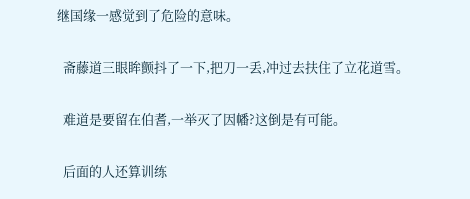继国缘一感觉到了危险的意味。

  斋藤道三眼眸颤抖了一下,把刀一丢,冲过去扶住了立花道雪。

  难道是要留在伯耆,一举灭了因幡?这倒是有可能。

  后面的人还算训练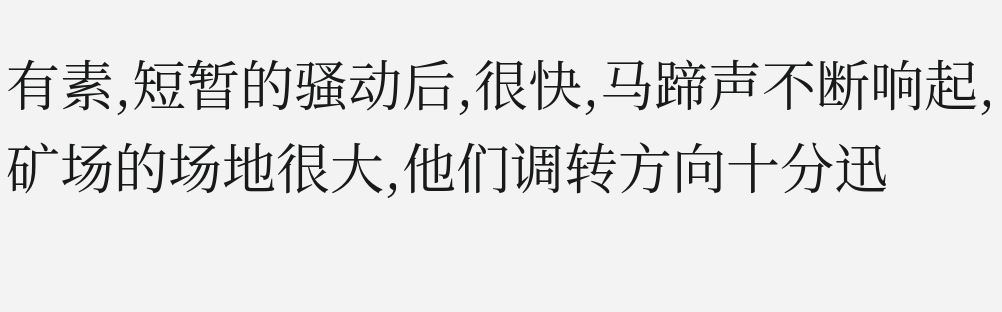有素,短暂的骚动后,很快,马蹄声不断响起,矿场的场地很大,他们调转方向十分迅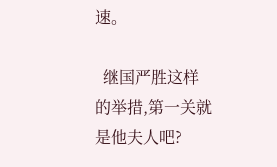速。

  继国严胜这样的举措,第一关就是他夫人吧?